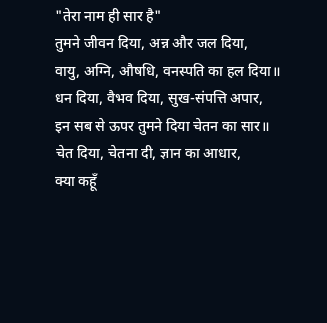"तेरा नाम ही सार है"
तुमने जीवन दिया, अन्न और जल दिया,
वायु, अग्नि, औषधि, वनस्पति का हल दिया॥
धन दिया, वैभव दिया, सुख-संपत्ति अपार,
इन सब से ऊपर तुमने दिया चेतन का सार॥
चेत दिया, चेतना दी, ज्ञान का आधार,
क्या कहूँ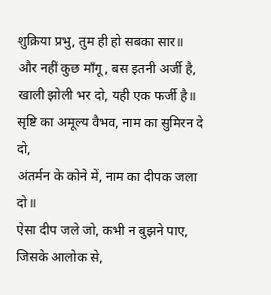शुक्रिया प्रभु, तुम ही हो सबका सार॥
और नहीं कुछ माँगू, बस इतनी अर्जी है,
खाली झोली भर दो, यही एक फर्जी है॥
सृष्टि का अमूल्य वैभव, नाम का सुमिरन दे दो,
अंतर्मन के कोने में, नाम का दीपक जला दो॥
ऐसा दीप जले जो, कभी न बुझने पाए,
जिसके आलोक से,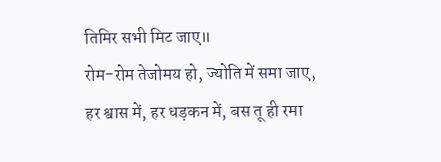तिमिर सभी मिट जाए॥
रोम-रोम तेजोमय हो, ज्योति में समा जाए,
हर श्वास में, हर धड़कन में, बस तू ही रमा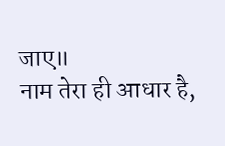जाए॥
नाम तेरा ही आधार है,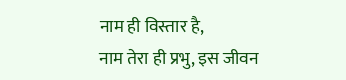नाम ही विस्तार है,
नाम तेरा ही प्रभु, इस जीवन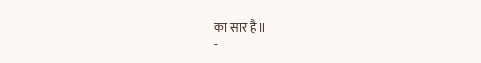का सार है॥
-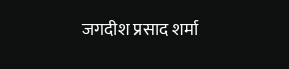जगदीश प्रसाद शर्मा